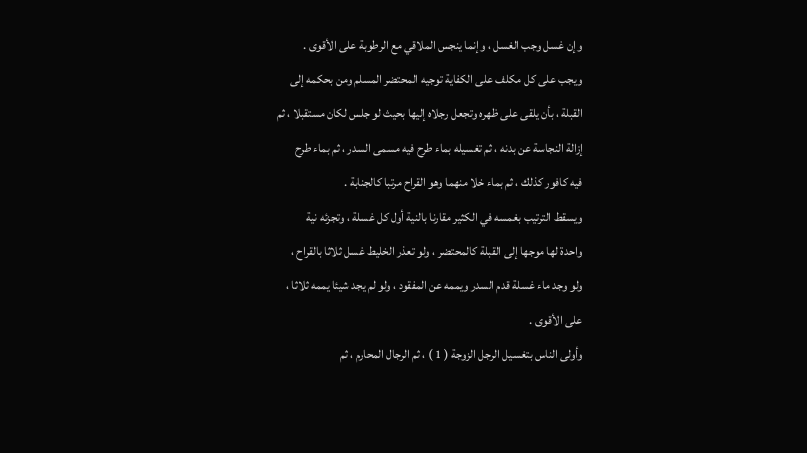وإن غسل وجب الغسل ، وإنما ينجس الملاقي مع الرطوبة على الأقوى .
ويجب على كل مكلف على الكفاية توجيه المحتضر المسلم ومن بحكمه إلى
القبلة ، بأن يلقى على ظهره وتجعل رجلاه إليها بحيث لو جلس لكان مستقبلا ، ثم
إزالة النجاسة عن بدنه ، ثم تغسيله بماء طرح فيه مسمى السدر ، ثم بماء طرح
فيه كافور كذلك ، ثم بماء خلا منهما وهو القراح مرتبا كالجنابة .
ويسقط الترتيب بغمسه في الكثير مقارنا بالنية أول كل غسلة ، وتجزئه نية
واحدة لها موجها إلى القبلة كالمحتضر ، ولو تعذر الخليط غسل ثلاثا بالقراح ،
ولو وجد ماء غسلة قدم السدر ويممه عن المفقود ، ولو لم يجد شيئا يممه ثلاثا ،
على الأقوى .
وأولى الناس بتغسيل الرجل الزوجة ( 1 ) ، ثم الرجال المحارم ، ثم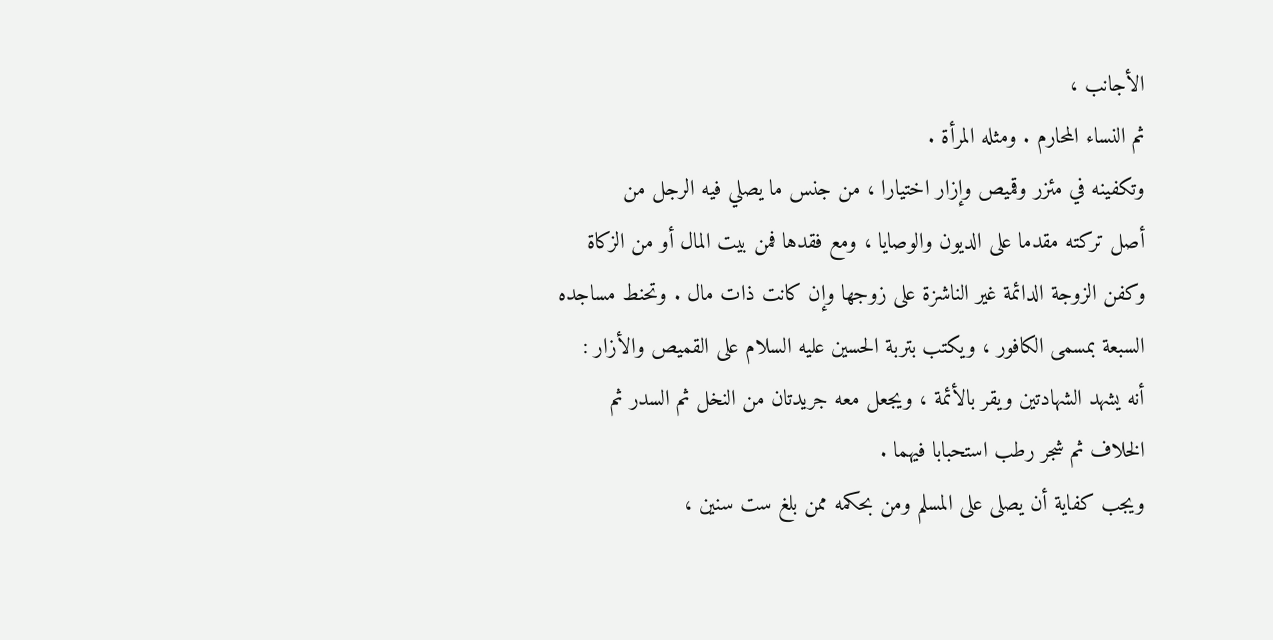الأجانب ،
ثم النساء المحارم . ومثله المرأة .
وتكفينه في مئزر وقميص وإزار اختيارا ، من جنس ما يصلي فيه الرجل من
أصل تركته مقدما على الديون والوصايا ، ومع فقدها فمن بيت المال أو من الزكاة
وكفن الزوجة الدائمة غير الناشزة على زوجها وإن كانت ذات مال . وتحنط مساجده
السبعة بمسمى الكافور ، ويكتب بتربة الحسين عليه السلام على القميص والأزار :
أنه يشهد الشهادتين ويقر بالأئمة ، ويجعل معه جريدتان من النخل ثم السدر ثم
الخلاف ثم شجر رطب استحبابا فيهما .
ويجب كفاية أن يصلى على المسلم ومن بحكمه ممن بلغ ست سنين ،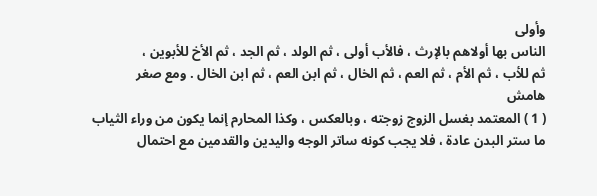وأولى
الناس بها أولاهم بالإرث ، فالأب أولى ، ثم الولد ، ثم الجد ، ثم الأخ للأبوين ،
ثم للأب ، ثم الأم ، ثم العم ، ثم الخال ، ثم ابن العم ، ثم ابن الخال . ومع صغر
هامش
( 1 ) المعتمد بغسل الزوج زوجته ، وبالعكس ، وكذا المحارم إنما يكون من وراء الثياب
ما ستر البدن عادة ، فلا يجب كونه ساتر الوجه واليدين والقدمين مع احتمال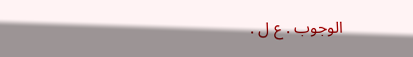الوجوب . ع ل .